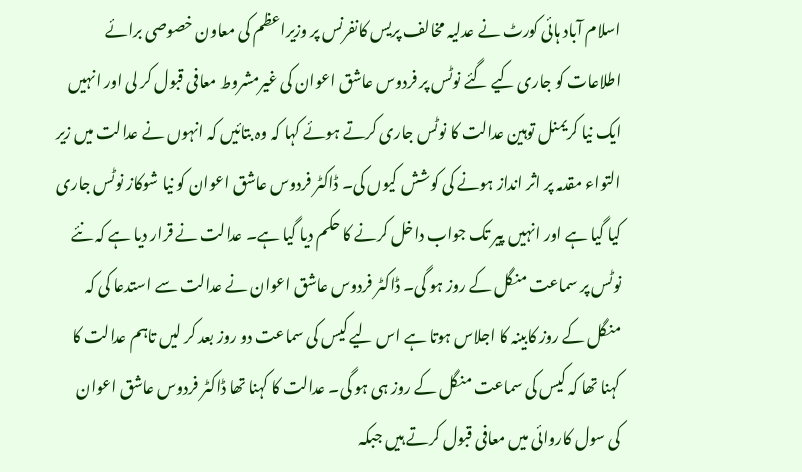اسلام آباد ہائی کورٹ نے عدلیہ مخالف پریس کانفرنس پر وزیراعظم کی معاون خصوصی برائے اطلاعات کو جاری کیے گئے نوٹس پر فردوس عاشق اعوان کی غیرمشروط معافی قبول کر لی اور انہیں ایک نیا کریمنل توہین عدالت کا نوٹس جاری کرتے ہوئے کہا کہ وہ بتائیں کہ انہوں نے عدالت میں زیر التواء مقدمہ پر اثر انداز ہونے کی کوشش کیوں کی۔ ڈاکٹر فردوس عاشق اعوان کو نیا شوکاز نوٹس جاری کیا گیا ہے اور انہیں پیر تک جواب داخل کرنے کا حکم دیا گیا ہے۔ عدالت نے قرار دیا ہے کہ نئے نوٹس پر سماعت منگل کے روز ہو گی۔ ڈاکٹر فردوس عاشق اعوان نے عدالت سے استدعا کی کہ منگل کے روز کابینہ کا اجلاس ہوتا ہے اس لیے کیس کی سماعت دو روز بعد کر لیں تاہم عدالت کا کہنا تھا کہ کیس کی سماعت منگل کے روز ہی ہو گی۔ عدالت کا کہنا تھا ڈاکٹر فردوس عاشق اعوان کی سول کاروائی میں معافی قبول کرتے ہیں جبکہ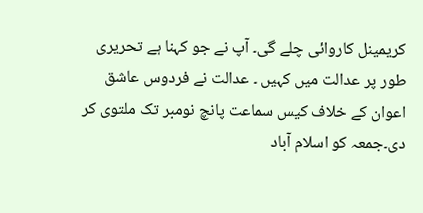کریمینل کاروائی چلے گی۔ آپ نے جو کہنا ہے تحریری طور پر عدالت میں کہیں ۔ عدالت نے فردوس عاشق اعوان کے خلاف کیس سماعت پانچ نومبر تک ملتوی کر دی۔جمعہ کو اسلام آباد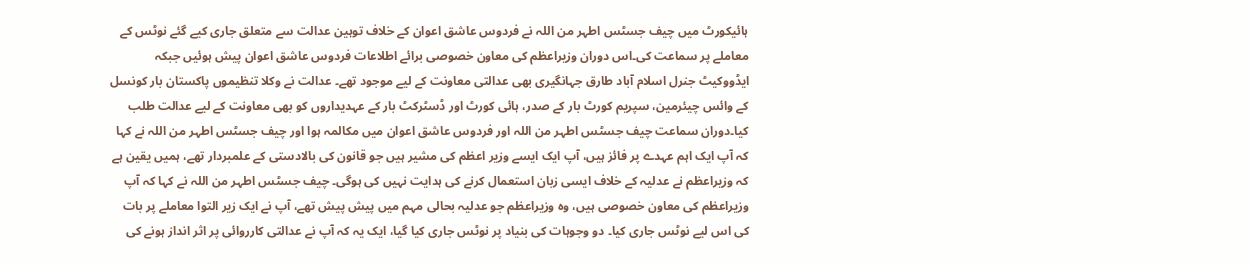ہائیکورٹ میں چیف جسٹس اطہر من اللہ نے فردوس عاشق اعوان کے خلاف توہین عدالت سے متعلق جاری کیے گئے نوٹس کے معاملے پر سماعت کی۔اس دوران وزیراعظم کی معاون خصوصی برائے اطلاعات فردوس عاشق اعوان پیش ہوئیں جبکہ ایڈووکیٹ جنرل اسلام آباد طارق جہانگیری بھی عدالتی معاونت کے لیے موجود تھے۔ عدالت نے وکلا تنظیموں پاکستان بار کونسل کے وائس چیئرمین، سپریم کورٹ بار کے صدر، ہائی کورٹ اور ڈسٹرکٹ بار کے عہدیداروں کو بھی معاونت کے لیے عدالت طلب کیا۔دوران سماعت چیف جسٹس اطہر من اللہ اور فردوس عاشق اعوان میں مکالمہ ہوا اور چیف جسٹس اطہر من اللہ نے کہا کہ آپ ایک اہم عہدے پر فائز ہیں، آپ ایک ایسے وزیر اعظم کی مشیر ہیں جو قانون کی بالادستی کے علمبردار تھے، ہمیں یقین ہے کہ وزیراعظم نے عدلیہ کے خلاف ایسی زبان استعمال کرنے کی ہدایت نہیں کی ہوگی۔ چیف جسٹس اطہر من اللہ نے کہا کہ آپ وزیراعظم کی معاون خصوصی ہیں، وہ وزیراعظم جو عدلیہ بحالی مہم میں پیش پیش تھے، آپ نے ایک زیر التوا معاملے پر بات کی اس لیے نوٹس جاری کیا۔ دو وجوہات کی بنیاد پر نوٹس جاری کیا گیا، ایک یہ کہ آپ نے عدالتی کارروائی پر اثر انداز ہونے کی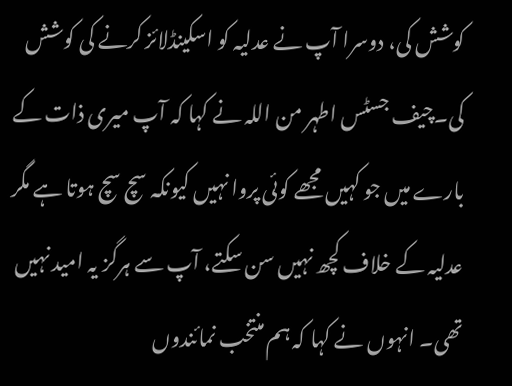کوشش کی، دوسرا آپ نے عدلیہ کو اسکینڈلائز کرنے کی کوشش کی۔چیف جسٹس اطہر من اللہ نے کہا کہ آپ میری ذات کے بارے میں جو کہیں مجھے کوئی پروا نہیں کیونکہ سچ سچ ہوتا ہے مگر عدلیہ کے خلاف کچھ نہیں سن سکتے، آپ سے ہرگز یہ امید نہیں تھی۔ انہوں نے کہا کہ ہم منتخب نمائندوں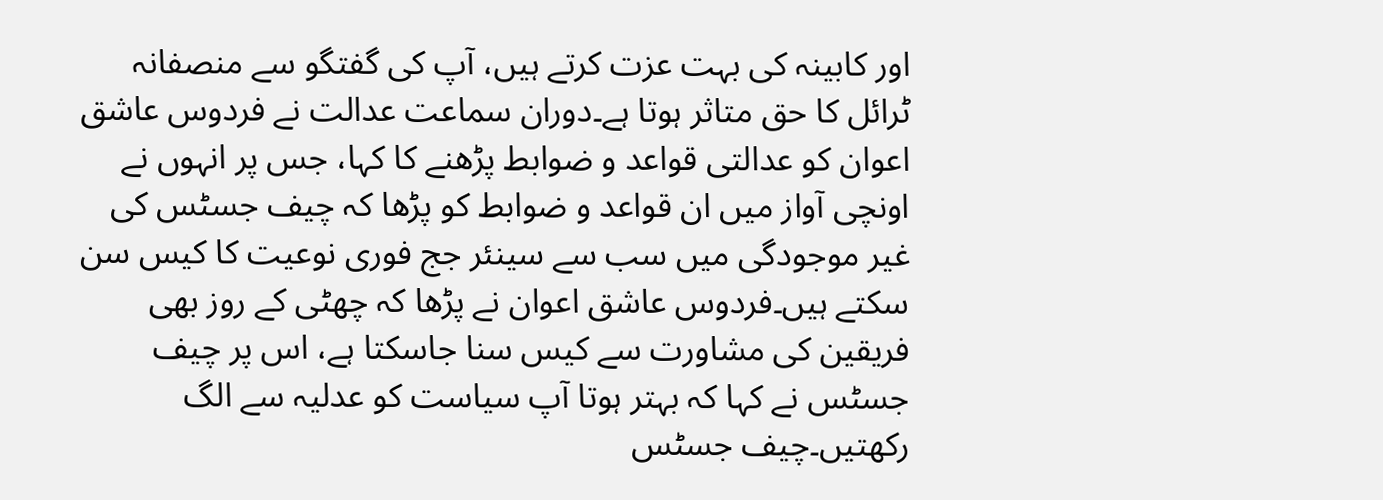اور کابینہ کی بہت عزت کرتے ہیں، آپ کی گفتگو سے منصفانہ ٹرائل کا حق متاثر ہوتا ہے۔دوران سماعت عدالت نے فردوس عاشق اعوان کو عدالتی قواعد و ضوابط پڑھنے کا کہا، جس پر انہوں نے اونچی آواز میں ان قواعد و ضوابط کو پڑھا کہ چیف جسٹس کی غیر موجودگی میں سب سے سینئر جج فوری نوعیت کا کیس سن سکتے ہیں۔فردوس عاشق اعوان نے پڑھا کہ چھٹی کے روز بھی فریقین کی مشاورت سے کیس سنا جاسکتا ہے، اس پر چیف جسٹس نے کہا کہ بہتر ہوتا آپ سیاست کو عدلیہ سے الگ رکھتیں۔چیف جسٹس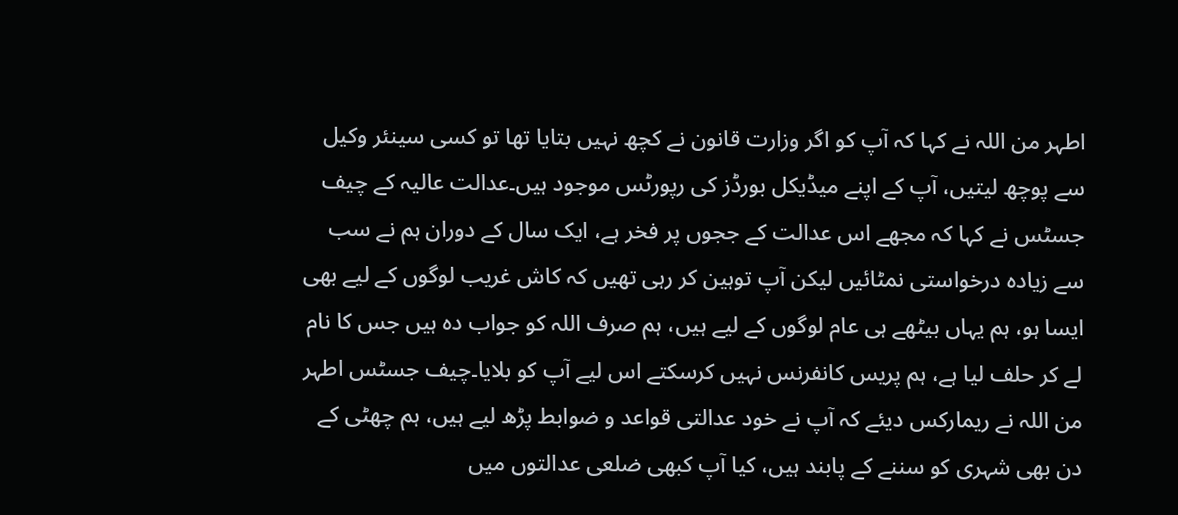اطہر من اللہ نے کہا کہ آپ کو اگر وزارت قانون نے کچھ نہیں بتایا تھا تو کسی سینئر وکیل سے پوچھ لیتیں، آپ کے اپنے میڈیکل بورڈز کی رپورٹس موجود ہیں۔عدالت عالیہ کے چیف جسٹس نے کہا کہ مجھے اس عدالت کے ججوں پر فخر ہے، ایک سال کے دوران ہم نے سب سے زیادہ درخواستی نمٹائیں لیکن آپ توہین کر رہی تھیں کہ کاش غریب لوگوں کے لیے بھی ایسا ہو، ہم یہاں بیٹھے ہی عام لوگوں کے لیے ہیں، ہم صرف اللہ کو جواب دہ ہیں جس کا نام لے کر حلف لیا ہے، ہم پریس کانفرنس نہیں کرسکتے اس لیے آپ کو بلایا۔چیف جسٹس اطہر من اللہ نے ریمارکس دیئے کہ آپ نے خود عدالتی قواعد و ضوابط پڑھ لیے ہیں، ہم چھٹی کے دن بھی شہری کو سننے کے پابند ہیں، کیا آپ کبھی ضلعی عدالتوں میں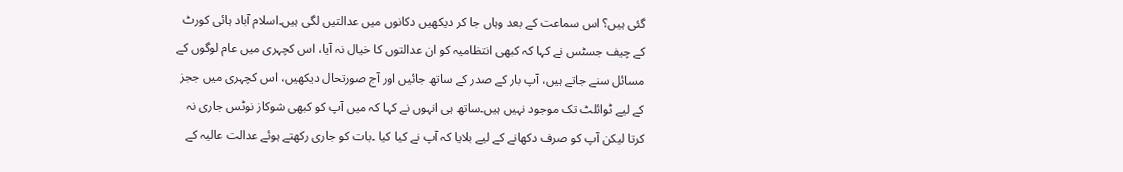گئی ہیں؟ اس سماعت کے بعد وہاں جا کر دیکھیں دکانوں میں عدالتیں لگی ہیں۔اسلام آباد ہائی کورٹ کے چیف جسٹس نے کہا کہ کبھی انتظامیہ کو ان عدالتوں کا خیال نہ آیا، اس کچہری میں عام لوگوں کے مسائل سنے جاتے ہیں، آپ بار کے صدر کے ساتھ جائیں اور آج صورتحال دیکھیں، اس کچہری میں ججز کے لیے ٹوائلٹ تک موجود نہیں ہیں۔ساتھ ہی انہوں نے کہا کہ میں آپ کو کبھی شوکاز نوٹس جاری نہ کرتا لیکن آپ کو صرف دکھانے کے لیے بلایا کہ آپ نے کیا کیا ۔بات کو جاری رکھتے ہوئے عدالت عالیہ کے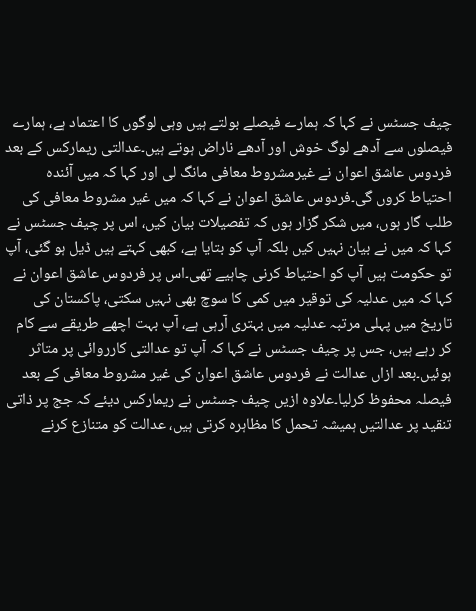چیف جسٹس نے کہا کہ ہمارے فیصلے بولتے ہیں وہی لوگوں کا اعتماد ہے، ہمارے فیصلوں سے آدھے لوگ خوش اور آدھے ناراض ہوتے ہیں۔عدالتی ریمارکس کے بعد فردوس عاشق اعوان نے غیرمشروط معافی مانگ لی اور کہا کہ میں آئندہ احتیاط کروں گی۔فردوس عاشق اعوان نے کہا کہ میں غیر مشروط معافی کی طلب گار ہوں، میں شکر گزار ہوں کہ تفصیلات بیان کیں، اس پر چیف جسٹس نے کہا کہ میں نے بیان نہیں کیں بلکہ آپ کو بتایا ہے، کبھی کہتے ہیں ڈیل ہو گئی، آپ تو حکومت ہیں آپ کو احتیاط کرنی چاہیے تھی۔اس پر فردوس عاشق اعوان نے کہا کہ میں عدلیہ کی توقیر میں کمی کا سوچ بھی نہیں سکتی، پاکستان کی تاریخ میں پہلی مرتبہ عدلیہ میں بہتری آرہی ہے، آپ بہت اچھے طریقے سے کام کر رہے ہیں، جس پر چیف جسٹس نے کہا کہ آپ تو عدالتی کارروائی پر متاثر ہوئیں۔بعد ازاں عدالت نے فردوس عاشق اعوان کی غیر مشروط معافی کے بعد فیصلہ محفوظ کرلیا۔علاوہ ازیں چیف جسٹس نے ریمارکس دیئے کہ جج پر ذاتی تنقید پر عدالتیں ہمیشہ تحمل کا مظاہرہ کرتی ہیں، عدالت کو متنازع کرنے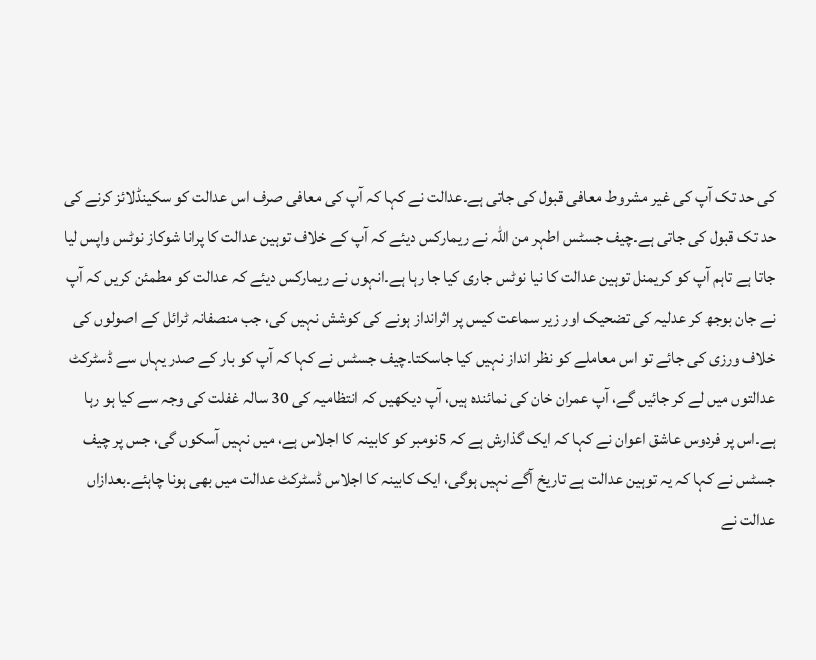کی حد تک آپ کی غیر مشروط معافی قبول کی جاتی ہے۔عدالت نے کہا کہ آپ کی معافی صرف اس عدالت کو سکینڈلائز کرنے کی حد تک قبول کی جاتی ہے۔چیف جسٹس اطہر من اللہ نے ریمارکس دیئے کہ آپ کے خلاف توہین عدالت کا پرانا شوکاز نوٹس واپس لیا جاتا ہے تاہم آپ کو کریمنل توہین عدالت کا نیا نوٹس جاری کیا جا رہا ہے۔انہوں نے ریمارکس دیئے کہ عدالت کو مطمئن کریں کہ آپ نے جان بوجھ کر عدلیہ کی تضحیک اور زیر سماعت کیس پر اثرانداز ہونے کی کوشش نہیں کی، جب منصفانہ ٹرائل کے اصولوں کی خلاف ورزی کی جائے تو اس معاملے کو نظر انداز نہیں کیا جاسکتا۔چیف جسٹس نے کہا کہ آپ کو بار کے صدر یہاں سے ڈسٹرکٹ عدالتوں میں لے کر جائیں گے، آپ عمران خان کی نمائندہ ہیں، آپ دیکھیں کہ انتظامیہ کی 30 سالہ غفلت کی وجہ سے کیا ہو رہا ہے۔اس پر فردوس عاشق اعوان نے کہا کہ ایک گذارش ہے کہ 5نومبر کو کابینہ کا اجلاس ہے، میں نہیں آسکوں گی، جس پر چیف جسٹس نے کہا کہ یہ توہین عدالت ہے تاریخ آگے نہیں ہوگی، ایک کابینہ کا اجلاس ڈسٹرکٹ عدالت میں بھی ہونا چاہئے۔بعدازاں عدالت نے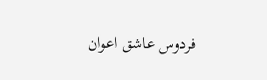فردوس عاشق اعوان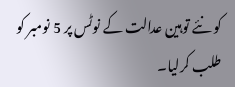کو نئے توہین عدالت کے نوٹس پر 5 نومبر کو طلب کرلیا۔